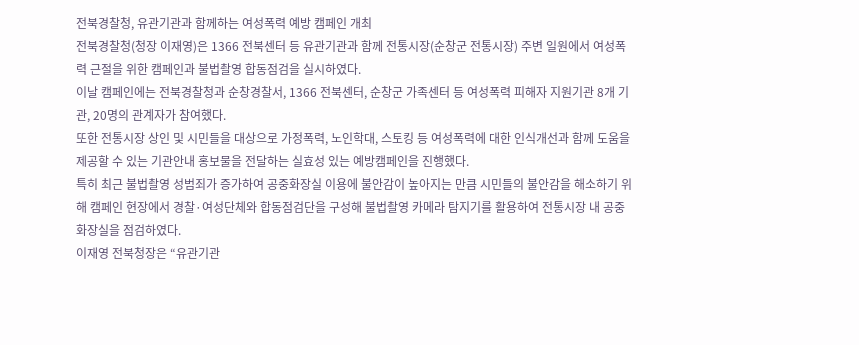전북경찰청, 유관기관과 함께하는 여성폭력 예방 캠페인 개최
전북경찰청(청장 이재영)은 1366 전북센터 등 유관기관과 함께 전통시장(순창군 전통시장) 주변 일원에서 여성폭력 근절을 위한 캠페인과 불법촬영 합동점검을 실시하였다.
이날 캠페인에는 전북경찰청과 순창경찰서, 1366 전북센터, 순창군 가족센터 등 여성폭력 피해자 지원기관 8개 기관, 20명의 관계자가 참여했다.
또한 전통시장 상인 및 시민들을 대상으로 가정폭력, 노인학대, 스토킹 등 여성폭력에 대한 인식개선과 함께 도움을 제공할 수 있는 기관안내 홍보물을 전달하는 실효성 있는 예방캠페인을 진행했다.
특히 최근 불법촬영 성범죄가 증가하여 공중화장실 이용에 불안감이 높아지는 만큼 시민들의 불안감을 해소하기 위해 캠페인 현장에서 경찰·여성단체와 합동점검단을 구성해 불법촬영 카메라 탐지기를 활용하여 전통시장 내 공중화장실을 점검하였다.
이재영 전북청장은 “유관기관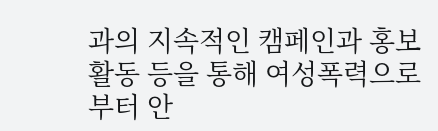과의 지속적인 캠페인과 홍보 활동 등을 통해 여성폭력으로부터 안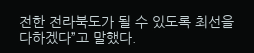전한 전라북도가 될 수 있도록 최선을 다하겠다”고 말했다.